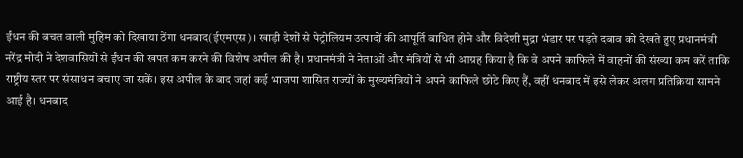ईंधन की बचत वाली मुहिम को दिखाया ठेंगा धनबाद(ईएमएस)। खाड़ी देशों से पेट्रोलियम उत्पादों की आपूर्ति बाधित होने और विदेशी मुद्रा भंडार पर पड़ते दबाव को देखते हुए प्रधानमंत्री नरेंद्र मोदी ने देशवासियों से ईंधन की खपत कम करने की विशेष अपील की है। प्रधानमंत्री ने नेताओं और मंत्रियों से भी आग्रह किया है कि वे अपने काफिले में वाहनों की संख्या कम करें ताकि राष्ट्रीय स्तर पर संसाधन बचाए जा सकें। इस अपील के बाद जहां कई भाजपा शासित राज्यों के मुख्यमंत्रियों ने अपने काफिले छोटे किए हैं, वहीं धनबाद में इसे लेकर अलग प्रतिक्रिया सामने आई है। धनबाद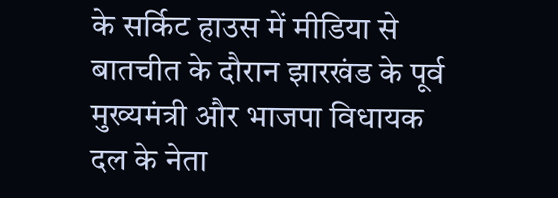के सर्किट हाउस में मीडिया से बातचीत के दौरान झारखंड के पूर्व मुख्यमंत्री और भाजपा विधायक दल के नेता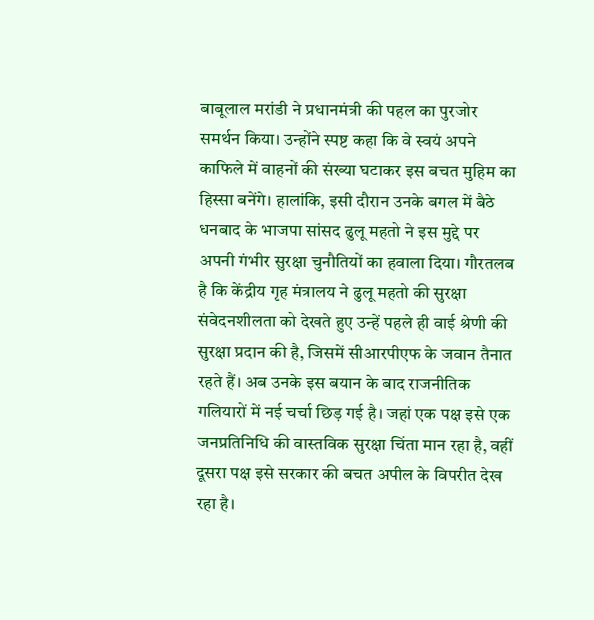बाबूलाल मरांडी ने प्रधानमंत्री की पहल का पुरजोर समर्थन किया। उन्होंने स्पष्ट कहा कि वे स्वयं अपने काफिले में वाहनों की संख्या घटाकर इस बचत मुहिम का हिस्सा बनेंगे। हालांकि, इसी दौरान उनके बगल में बैठे धनबाद के भाजपा सांसद ढुलू महतो ने इस मुद्दे पर अपनी गंभीर सुरक्षा चुनौतियों का हवाला दिया। गौरतलब है कि केंद्रीय गृह मंत्रालय ने ढुलू महतो की सुरक्षा संवेदनशीलता को देखते हुए उन्हें पहले ही वाई श्रेणी की सुरक्षा प्रदान की है, जिसमें सीआरपीएफ के जवान तैनात रहते हैं। अब उनके इस बयान के बाद राजनीतिक गलियारों में नई चर्चा छिड़ गई है। जहां एक पक्ष इसे एक जनप्रतिनिधि की वास्तविक सुरक्षा चिंता मान रहा है, वहीं दूसरा पक्ष इसे सरकार की बचत अपील के विपरीत देख रहा है।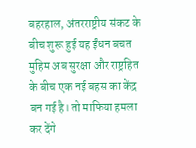बहरहाल, अंतरराष्ट्रीय संकट के बीच शुरू हुई यह ईंधन बचत मुहिम अब सुरक्षा और राष्ट्रहित के बीच एक नई बहस का केंद्र बन गई है। तो माफिया हमला कर देंगे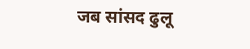जब सांसद ढुलू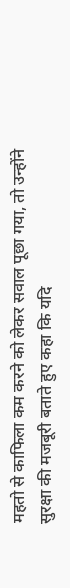महतो से काफिला कम करने को लेकर सवाल पूछा गया, तो उन्होंने सुरक्षा की मजबूरी बताते हुए कहा कि यदि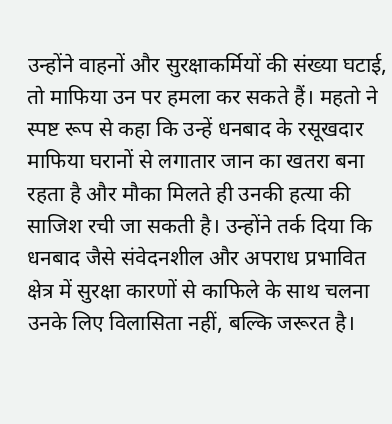उन्होंने वाहनों और सुरक्षाकर्मियों की संख्या घटाई, तो माफिया उन पर हमला कर सकते हैं। महतो ने स्पष्ट रूप से कहा कि उन्हें धनबाद के रसूखदार माफिया घरानों से लगातार जान का खतरा बना रहता है और मौका मिलते ही उनकी हत्या की साजिश रची जा सकती है। उन्होंने तर्क दिया कि धनबाद जैसे संवेदनशील और अपराध प्रभावित क्षेत्र में सुरक्षा कारणों से काफिले के साथ चलना उनके लिए विलासिता नहीं, बल्कि जरूरत है।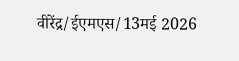वीरेंद्र/ईएमएस/13मई 2026